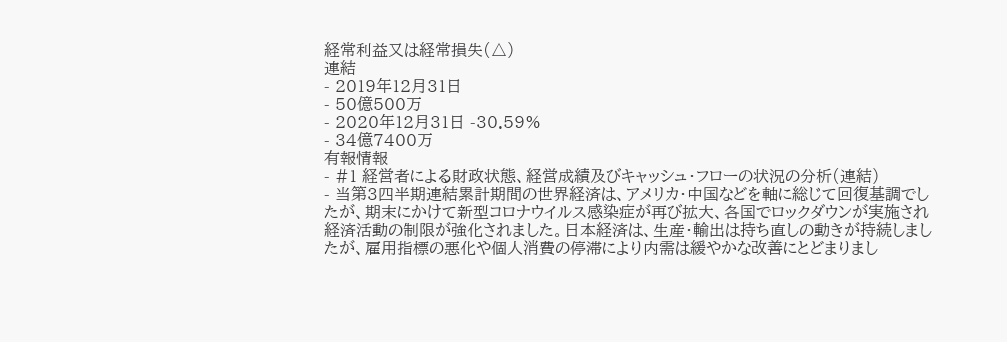経常利益又は経常損失(△)
連結
- 2019年12月31日
- 50億500万
- 2020年12月31日 -30.59%
- 34億7400万
有報情報
- #1 経営者による財政状態、経営成績及びキャッシュ・フローの状況の分析(連結)
- 当第3四半期連結累計期間の世界経済は、アメリカ・中国などを軸に総じて回復基調でしたが、期末にかけて新型コロナウイルス感染症が再び拡大、各国でロックダウンが実施され経済活動の制限が強化されました。日本経済は、生産・輸出は持ち直しの動きが持続しましたが、雇用指標の悪化や個人消費の停滞により内需は緩やかな改善にとどまりまし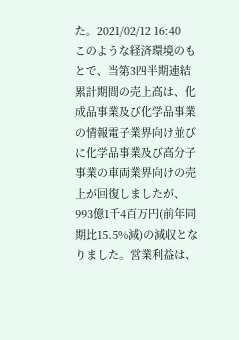た。2021/02/12 16:40
このような経済環境のもとで、当第3四半期連結累計期間の売上高は、化成品事業及び化学品事業の情報電子業界向け並びに化学品事業及び高分子事業の車両業界向けの売上が回復しましたが、993億1千4百万円(前年同期比15.5%減)の減収となりました。営業利益は、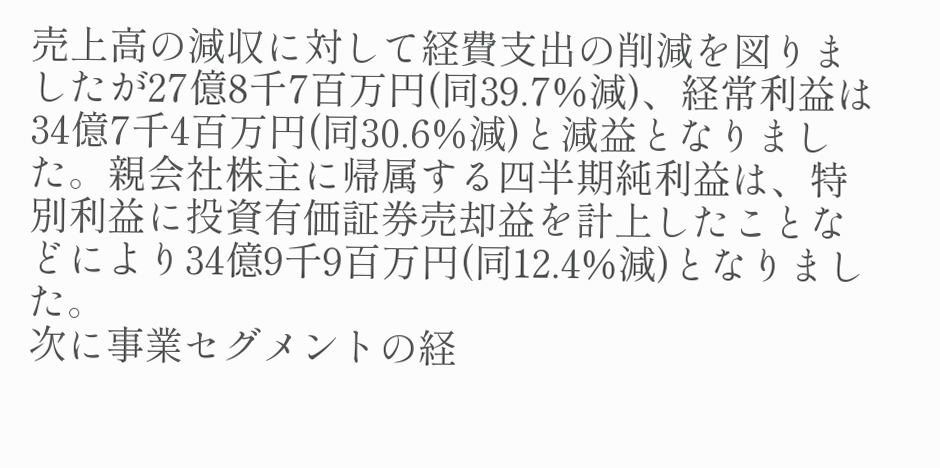売上高の減収に対して経費支出の削減を図りましたが27億8千7百万円(同39.7%減)、経常利益は34億7千4百万円(同30.6%減)と減益となりました。親会社株主に帰属する四半期純利益は、特別利益に投資有価証券売却益を計上したことなどにより34億9千9百万円(同12.4%減)となりました。
次に事業セグメントの経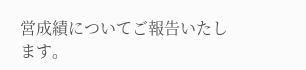営成績についてご報告いたします。